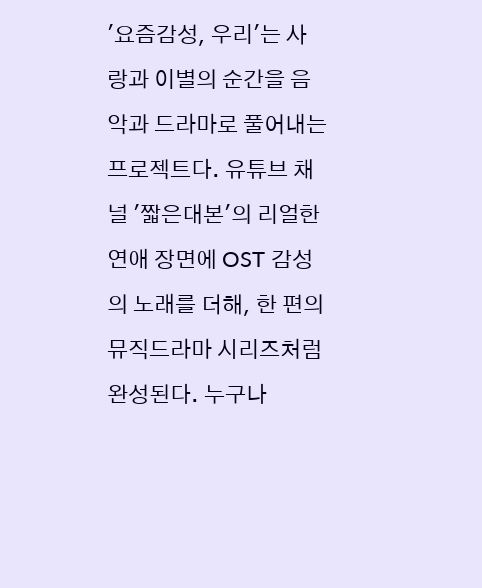'요즘감성, 우리'는 사랑과 이별의 순간을 음악과 드라마로 풀어내는 프로젝트다. 유튜브 채널 '짧은대본'의 리얼한 연애 장면에 OST 감성의 노래를 더해, 한 편의 뮤직드라마 시리즈처럼 완성된다. 누구나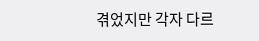겪었지만 각자 다르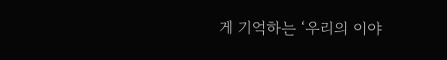게 기억하는 ‘우리의 이야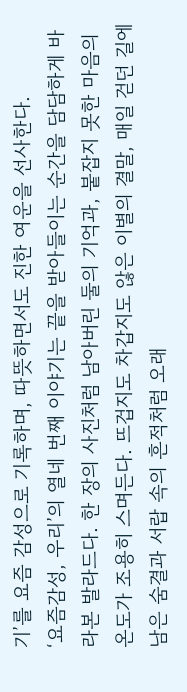기’를 요즘 감성으로 기록하며, 따뜻하면서도 진한 여운을 선사한다.
‘요즘감성, 우리’의 열네 번째 이야기는 끝을 받아들이는 순간을 담담하게 바라본 발라드다. 한 장의 사진처럼 남아버린 둘의 기억과, 붙잡지 못한 마음의 온도가 조용히 스며든다. 뜨겁지도 차갑지도 않은 이별의 결말, 매일 걷던 길에 남은 숨결과 서랍 속의 흔적처럼 오래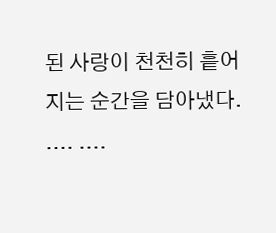된 사랑이 천천히 흩어지는 순간을 담아냈다. .... ....